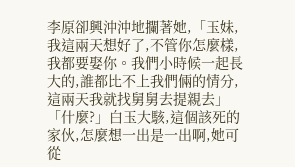李原卻興沖沖地攔著她,「玉妹,我這兩天想好了,不管你怎麼樣,我都要娶你。我們小時候一起長大的,誰都比不上我們倆的情分,這兩天我就找舅舅去提親去」
「什麼?」白玉大駭,這個該死的家伙,怎麼想一出是一出啊,她可從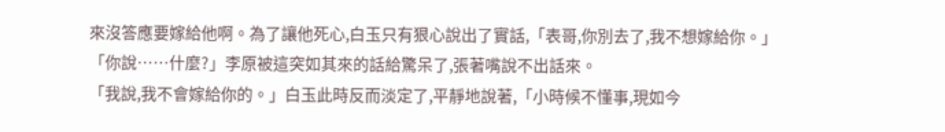來沒答應要嫁給他啊。為了讓他死心,白玉只有狠心說出了實話,「表哥,你別去了,我不想嫁給你。」
「你說……什麼?」李原被這突如其來的話給驚呆了,張著嘴說不出話來。
「我說,我不會嫁給你的。」白玉此時反而淡定了,平靜地說著,「小時候不懂事,現如今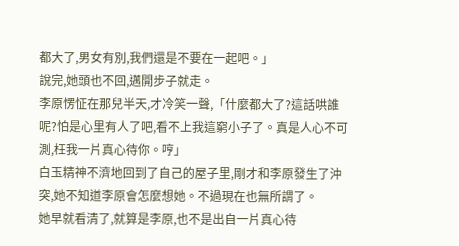都大了,男女有別,我們還是不要在一起吧。」
說完,她頭也不回,邁開步子就走。
李原愣怔在那兒半天,才冷笑一聲,「什麼都大了?這話哄誰呢?怕是心里有人了吧,看不上我這窮小子了。真是人心不可測,枉我一片真心待你。哼」
白玉精神不濟地回到了自己的屋子里,剛才和李原發生了沖突,她不知道李原會怎麼想她。不過現在也無所謂了。
她早就看清了,就算是李原,也不是出自一片真心待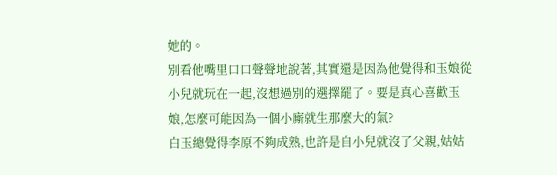她的。
別看他嘴里口口聲聲地說著,其實還是因為他覺得和玉娘從小兒就玩在一起,沒想過別的選擇罷了。要是真心喜歡玉娘,怎麼可能因為一個小廝就生那麼大的氣?
白玉總覺得李原不夠成熟,也許是自小兒就沒了父親,姑姑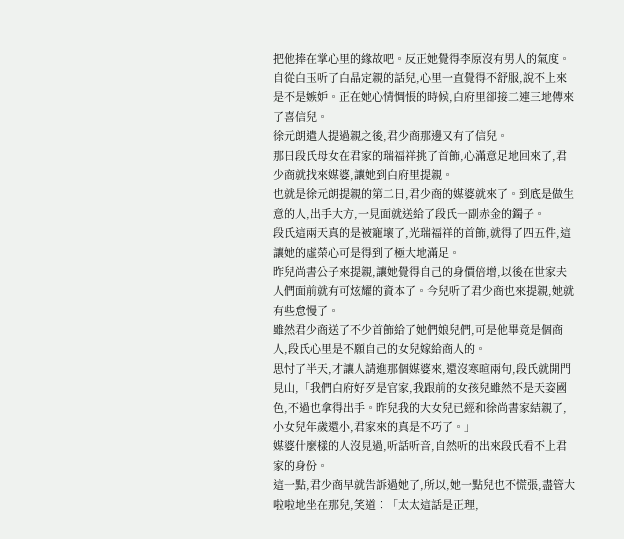把他捧在掌心里的緣故吧。反正她覺得李原沒有男人的氣度。
自從白玉听了白晶定親的話兒,心里一直覺得不舒服,說不上來是不是嫉妒。正在她心情惆悵的時候,白府里卻接二連三地傳來了喜信兒。
徐元朗遣人提過親之後,君少商那邊又有了信兒。
那日段氏母女在君家的瑞福祥挑了首飾,心滿意足地回來了,君少商就找來媒婆,讓她到白府里提親。
也就是徐元朗提親的第二日,君少商的媒婆就來了。到底是做生意的人,出手大方,一見面就送給了段氏一副赤金的鐲子。
段氏這兩天真的是被寵壞了,光瑞福祥的首飾,就得了四五件,這讓她的虛榮心可是得到了極大地滿足。
昨兒尚書公子來提親,讓她覺得自己的身價倍增,以後在世家夫人們面前就有可炫耀的資本了。今兒听了君少商也來提親,她就有些怠慢了。
雖然君少商送了不少首飾給了她們娘兒們,可是他畢竟是個商人,段氏心里是不願自己的女兒嫁給商人的。
思忖了半天,才讓人請進那個媒婆來,還沒寒暄兩句,段氏就開門見山,「我們白府好歹是官家,我跟前的女孩兒雖然不是天姿國色,不過也拿得出手。昨兒我的大女兒已經和徐尚書家結親了,小女兒年歲還小,君家來的真是不巧了。」
媒婆什麼樣的人沒見過,听話听音,自然听的出來段氏看不上君家的身份。
這一點,君少商早就告訴過她了,所以,她一點兒也不慌張,盡管大啦啦地坐在那兒,笑道︰「太太這話是正理,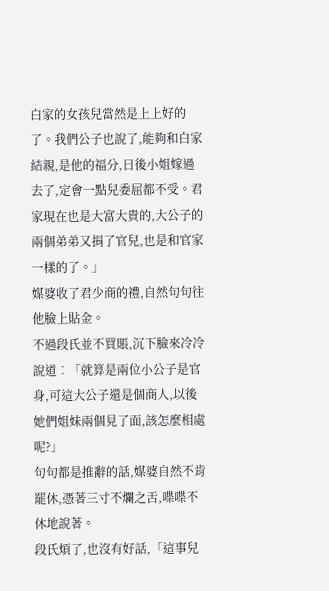白家的女孩兒當然是上上好的了。我們公子也說了,能夠和白家結親,是他的福分,日後小姐嫁過去了,定會一點兒委屈都不受。君家現在也是大富大貴的,大公子的兩個弟弟又捐了官兒,也是和官家一樣的了。」
媒婆收了君少商的禮,自然句句往他臉上貼金。
不過段氏並不買賬,沉下臉來冷冷說道︰「就算是兩位小公子是官身,可這大公子還是個商人,以後她們姐妹兩個見了面,該怎麼相處呢?」
句句都是推辭的話,媒婆自然不肯罷休,憑著三寸不爛之舌,喋喋不休地說著。
段氏煩了,也沒有好話,「這事兒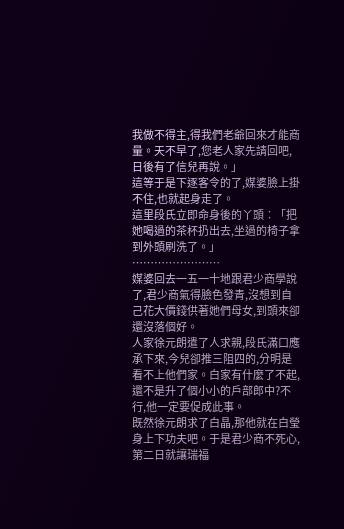我做不得主,得我們老爺回來才能商量。天不早了,您老人家先請回吧,日後有了信兒再說。」
這等于是下逐客令的了,媒婆臉上掛不住,也就起身走了。
這里段氏立即命身後的丫頭︰「把她喝過的茶杯扔出去,坐過的椅子拿到外頭刷洗了。」
……………………
媒婆回去一五一十地跟君少商學說了,君少商氣得臉色發青,沒想到自己花大價錢供著她們母女,到頭來卻還沒落個好。
人家徐元朗遣了人求親,段氏滿口應承下來,今兒卻推三阻四的,分明是看不上他們家。白家有什麼了不起,還不是升了個小小的戶部郎中?不行,他一定要促成此事。
既然徐元朗求了白晶,那他就在白瑩身上下功夫吧。于是君少商不死心,第二日就讓瑞福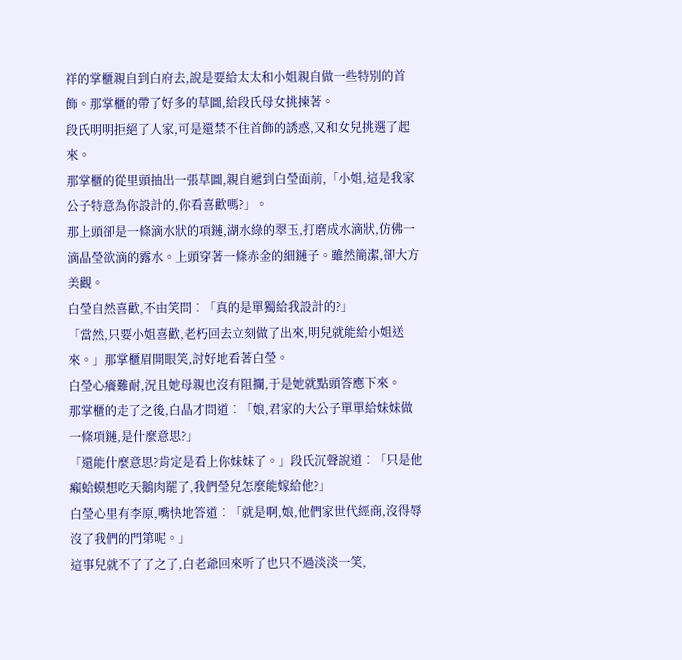祥的掌櫃親自到白府去,說是要給太太和小姐親自做一些特別的首飾。那掌櫃的帶了好多的草圖,給段氏母女挑揀著。
段氏明明拒絕了人家,可是還禁不住首飾的誘惑,又和女兒挑選了起來。
那掌櫃的從里頭抽出一張草圖,親自遞到白瑩面前,「小姐,這是我家公子特意為你設計的,你看喜歡嗎?」。
那上頭卻是一條滴水狀的項鏈,湖水綠的翠玉,打磨成水滴狀,仿佛一滴晶瑩欲滴的露水。上頭穿著一條赤金的細鏈子。雖然簡潔,卻大方美觀。
白瑩自然喜歡,不由笑問︰「真的是單獨給我設計的?」
「當然,只要小姐喜歡,老朽回去立刻做了出來,明兒就能給小姐送來。」那掌櫃眉開眼笑,討好地看著白瑩。
白瑩心癢難耐,況且她母親也沒有阻攔,于是她就點頭答應下來。
那掌櫃的走了之後,白晶才問道︰「娘,君家的大公子單單給妹妹做一條項鏈,是什麼意思?」
「還能什麼意思?肯定是看上你妹妹了。」段氏沉聲說道︰「只是他癩蛤蟆想吃天鵝肉罷了,我們瑩兒怎麼能嫁給他?」
白瑩心里有李原,嘴快地答道︰「就是啊,娘,他們家世代經商,沒得辱沒了我們的門第呢。」
這事兒就不了了之了,白老爺回來听了也只不過淡淡一笑,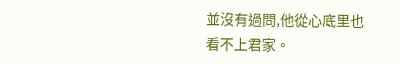並沒有過問,他從心底里也看不上君家。